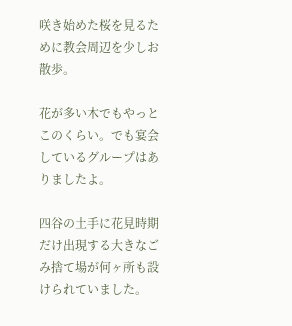咲き始めた桜を見るために教会周辺を少しお散歩。

花が多い木でもやっとこのくらい。でも宴会しているグループはありましたよ。

四谷の土手に花見時期だけ出現する大きなごみ捨て場が何ヶ所も設けられていました。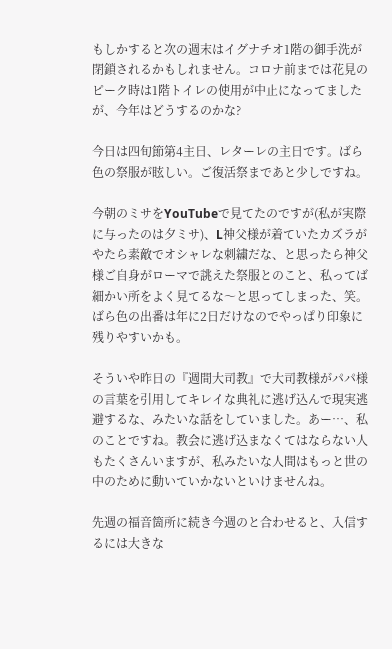もしかすると次の週末はイグナチオ1階の御手洗が閉鎖されるかもしれません。コロナ前までは花見のピーク時は1階トイレの使用が中止になってましたが、今年はどうするのかな?

今日は四旬節第4主日、レターレの主日です。ばら色の祭服が眩しい。ご復活祭まであと少しですね。

今朝のミサをYouTubeで見てたのですが(私が実際に与ったのは夕ミサ)、L神父様が着ていたカズラがやたら素敵でオシャレな刺繍だな、と思ったら神父様ご自身がローマで誂えた祭服とのこと、私ってば細かい所をよく見てるな〜と思ってしまった、笑。ばら色の出番は年に2日だけなのでやっぱり印象に残りやすいかも。

そういや昨日の『週間大司教』で大司教様がパパ様の言葉を引用してキレイな典礼に逃げ込んで現実逃避するな、みたいな話をしていました。あー…、私のことですね。教会に逃げ込まなくてはならない人もたくさんいますが、私みたいな人間はもっと世の中のために動いていかないといけませんね。

先週の福音箇所に続き今週のと合わせると、入信するには大きな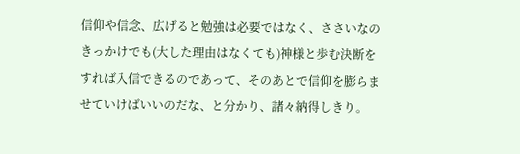信仰や信念、広げると勉強は必要ではなく、ささいなのきっかけでも(大した理由はなくても)神様と歩む決断をすれば入信できるのであって、そのあとで信仰を膨らませていけばいいのだな、と分かり、諸々納得しきり。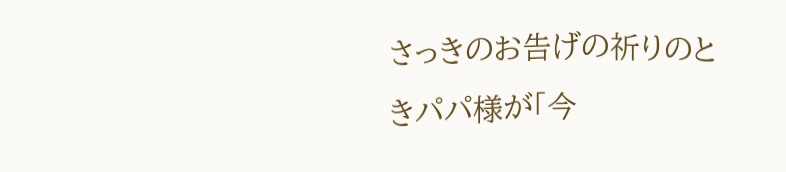さっきのお告げの祈りのときパパ様が「今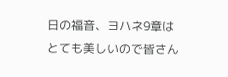日の福音、ヨハネ9章はとても美しいので皆さん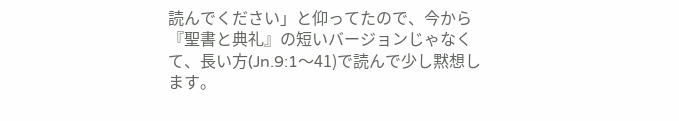読んでください」と仰ってたので、今から『聖書と典礼』の短いバージョンじゃなくて、長い方(Jn.9:1〜41)で読んで少し黙想します。